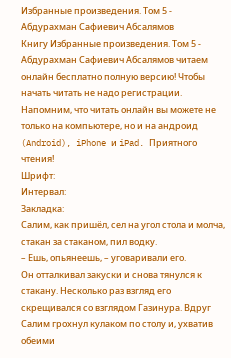Избранные произведения. Том 5 - Абдурахман Сафиевич Абсалямов
Книгу Избранные произведения. Том 5 - Абдурахман Сафиевич Абсалямов читаем онлайн бесплатно полную версию! Чтобы начать читать не надо регистрации. Напомним, что читать онлайн вы можете не только на компьютере, но и на андроид (Android), iPhone и iPad. Приятного чтения!
Шрифт:
Интервал:
Закладка:
Салим, как пришёл, сел на угол стола и молча, стакан за стаканом, пил водку.
– Ешь, опьянеешь, – уговаривали его.
Он отталкивал закуски и снова тянулся к стакану. Несколько раз взгляд его скрещивался со взглядом Газинура. Вдруг Салим грохнул кулаком по столу и, ухватив обеими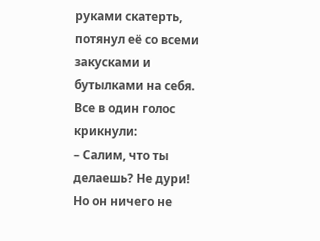руками скатерть, потянул её со всеми закусками и бутылками на себя. Все в один голос крикнули:
– Салим, что ты делаешь? Не дури!
Но он ничего не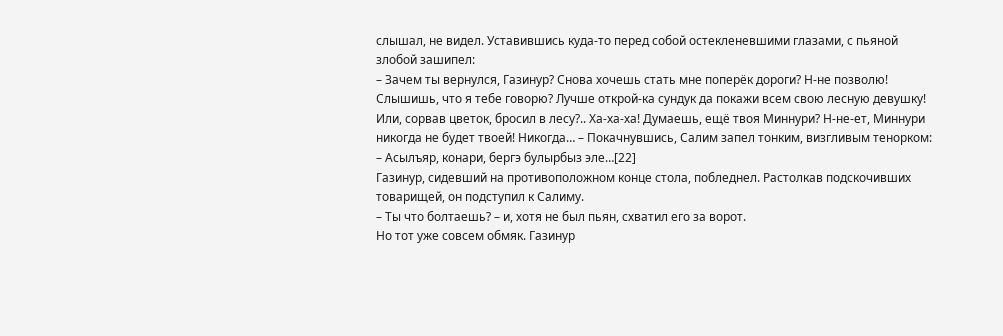слышал, не видел. Уставившись куда-то перед собой остекленевшими глазами, с пьяной злобой зашипел:
– Зачем ты вернулся, Газинур? Снова хочешь стать мне поперёк дороги? Н-не позволю! Слышишь, что я тебе говорю? Лучше открой-ка сундук да покажи всем свою лесную девушку! Или, сорвав цветок, бросил в лесу?.. Ха-ха-ха! Думаешь, ещё твоя Миннури? Н-не-ет, Миннури никогда не будет твоей! Никогда… – Покачнувшись, Салим запел тонким, визгливым тенорком: – Асылъяр, конари, бергэ булырбыз эле…[22]
Газинур, сидевший на противоположном конце стола, побледнел. Растолкав подскочивших товарищей, он подступил к Салиму.
– Ты что болтаешь? – и, хотя не был пьян, схватил его за ворот.
Но тот уже совсем обмяк. Газинур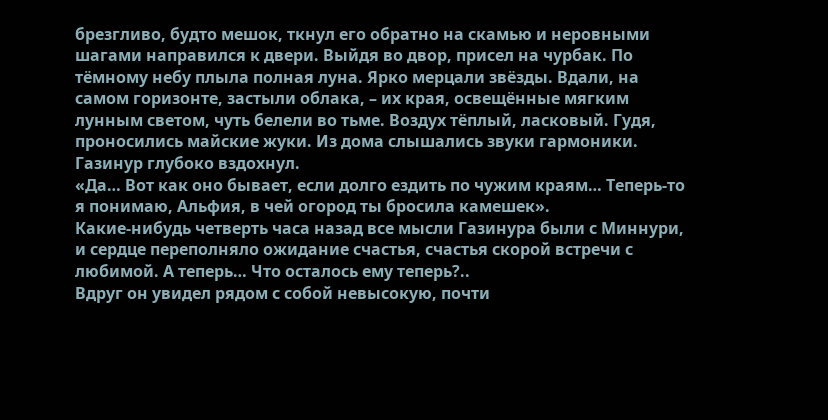брезгливо, будто мешок, ткнул его обратно на скамью и неровными шагами направился к двери. Выйдя во двор, присел на чурбак. По тёмному небу плыла полная луна. Ярко мерцали звёзды. Вдали, на самом горизонте, застыли облака, – их края, освещённые мягким лунным светом, чуть белели во тьме. Воздух тёплый, ласковый. Гудя, проносились майские жуки. Из дома слышались звуки гармоники.
Газинур глубоко вздохнул.
«Да… Вот как оно бывает, если долго ездить по чужим краям… Теперь-то я понимаю, Альфия, в чей огород ты бросила камешек».
Какие-нибудь четверть часа назад все мысли Газинура были с Миннури, и сердце переполняло ожидание счастья, счастья скорой встречи с любимой. А теперь… Что осталось ему теперь?..
Вдруг он увидел рядом с собой невысокую, почти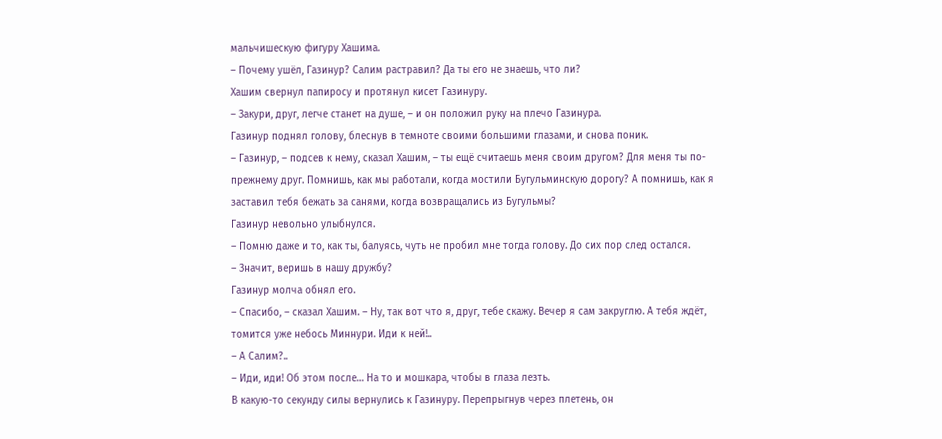мальчишескую фигуру Хашима.
– Почему ушёл, Газинур? Салим растравил? Да ты его не знаешь, что ли?
Хашим свернул папиросу и протянул кисет Газинуру.
– Закури, друг, легче станет на душе, – и он положил руку на плечо Газинура.
Газинур поднял голову, блеснув в темноте своими большими глазами, и снова поник.
– Газинур, – подсев к нему, сказал Хашим, – ты ещё считаешь меня своим другом? Для меня ты по-прежнему друг. Помнишь, как мы работали, когда мостили Бугульминскую дорогу? А помнишь, как я заставил тебя бежать за санями, когда возвращались из Бугульмы?
Газинур невольно улыбнулся.
– Помню даже и то, как ты, балуясь, чуть не пробил мне тогда голову. До сих пор след остался.
– Значит, веришь в нашу дружбу?
Газинур молча обнял его.
– Спасибо, – сказал Хашим. – Ну, так вот что я, друг, тебе скажу. Вечер я сам закруглю. А тебя ждёт, томится уже небось Миннури. Иди к ней!..
– А Салим?..
– Иди, иди! Об этом после… На то и мошкара, чтобы в глаза лезть.
В какую-то секунду силы вернулись к Газинуру. Перепрыгнув через плетень, он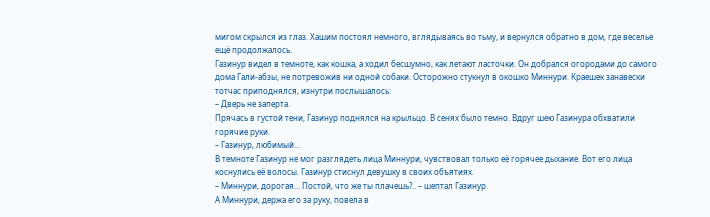мигом скрылся из глаз. Хашим постоял немного, вглядываясь во тьму, и вернулся обратно в дом, где веселье ещё продолжалось.
Газинур видел в темноте, как кошка, а ходил бесшумно, как летают ласточки. Он добрался огородами до самого дома Гали-абзы, не потревожив ни одной собаки. Осторожно стукнул в окошко Миннури. Краешек занавески тотчас приподнялся, изнутри послышалось:
– Дверь не заперта.
Прячась в густой тени, Газинур поднялся на крыльцо. В сенях было темно. Вдруг шею Газинура обхватили горячие руки.
– Газинур, любимый…
В темноте Газинур не мог разглядеть лица Миннури, чувствовал только её горячее дыхание. Вот его лица коснулись её волосы. Газинур стиснул девушку в своих объятиях.
– Миннури, дорогая… Постой, что же ты плачешь?.. – шептал Газинур.
А Миннури, держа его за руку, повела в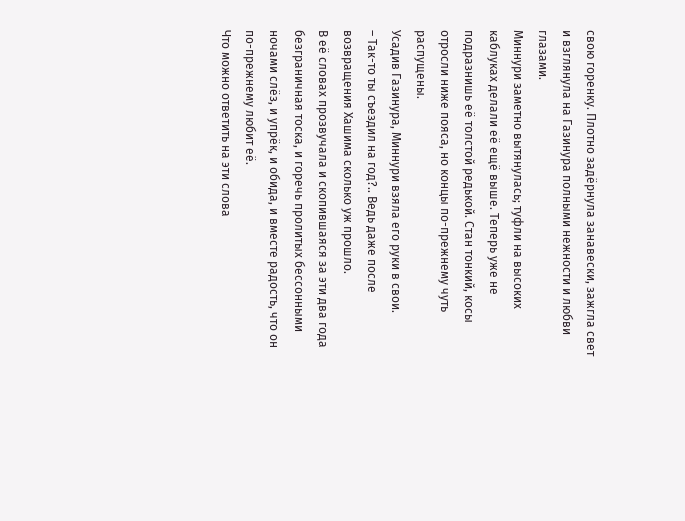свою горенку. Плотно задёрнула занавески, зажгла свет и взглянула на Газинура полными нежности и любви глазами.
Миннури заметно вытянулась; туфли на высоких каблуках делали её ещё выше. Теперь уже не подразнишь её толстой редькой. Стан тонкий, косы отросли ниже пояса, но концы по-прежнему чуть распущены.
Усадив Газинура, Миннури взяла его руки в свои.
– Так-то ты съездил на год?.. Ведь даже после возвращения Хашима сколько уж прошло.
В её словах прозвучала и скопившаяся за эти два года безграничная тоска, и горечь пролитых бессонными ночами слёз, и упрёк, и обида, и вместе радость, что он по-прежнему любит её.
Что можно ответить на эти слова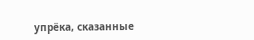упрёка, сказанные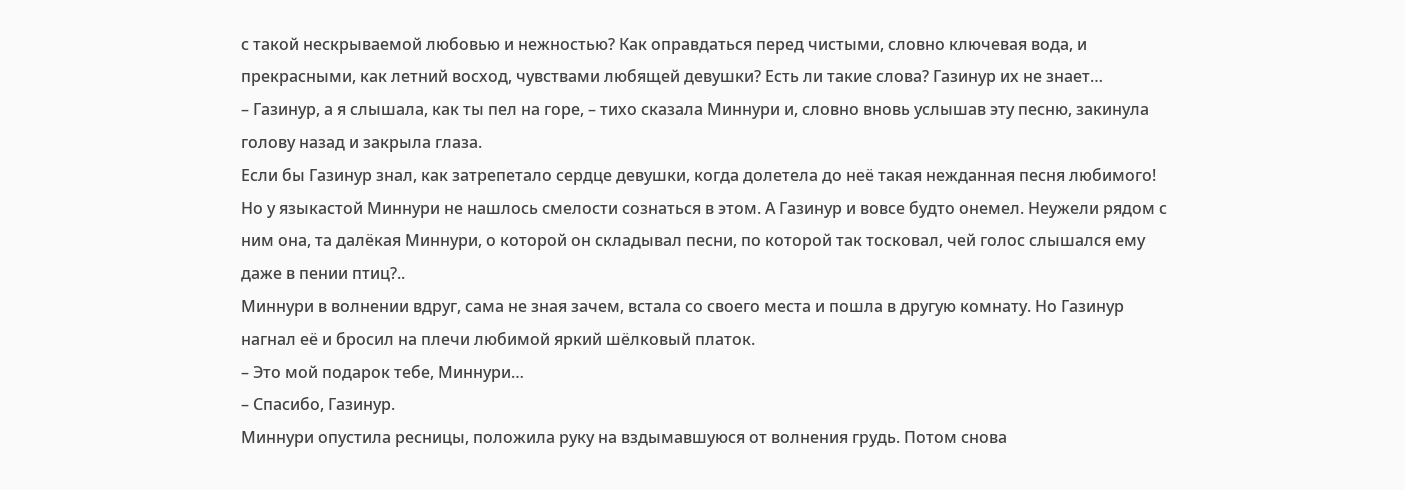с такой нескрываемой любовью и нежностью? Как оправдаться перед чистыми, словно ключевая вода, и прекрасными, как летний восход, чувствами любящей девушки? Есть ли такие слова? Газинур их не знает…
– Газинур, а я слышала, как ты пел на горе, – тихо сказала Миннури и, словно вновь услышав эту песню, закинула голову назад и закрыла глаза.
Если бы Газинур знал, как затрепетало сердце девушки, когда долетела до неё такая нежданная песня любимого! Но у языкастой Миннури не нашлось смелости сознаться в этом. А Газинур и вовсе будто онемел. Неужели рядом с ним она, та далёкая Миннури, о которой он складывал песни, по которой так тосковал, чей голос слышался ему даже в пении птиц?..
Миннури в волнении вдруг, сама не зная зачем, встала со своего места и пошла в другую комнату. Но Газинур нагнал её и бросил на плечи любимой яркий шёлковый платок.
– Это мой подарок тебе, Миннури…
– Спасибо, Газинур.
Миннури опустила ресницы, положила руку на вздымавшуюся от волнения грудь. Потом снова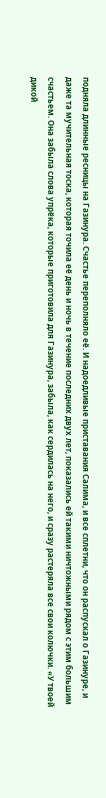подняла длинные ресницы на Газинура. Счастье переполняло её. И надоедливые приставания Салима, и все сплетни, что он распускал о Газинуре, и даже та мучительная тоска, которая точила её день и ночь в течение последних двух лет, показались ей такими ничтожными рядом с этим большим счастьем. Она забыла слова упрёка, которые приготовила для Газинура, забыла, как сердилась на него, и сразу растеряла все свои колючки. «У твоей дикой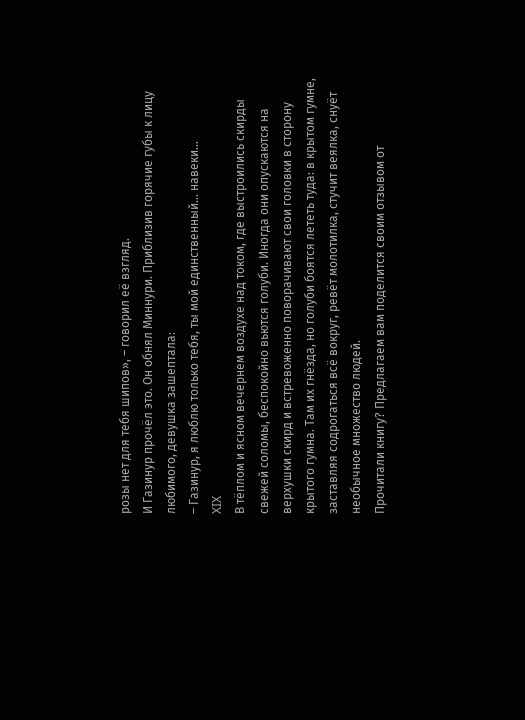розы нет для тебя шипов», – говорил её взгляд.
И Газинур прочёл это. Он обнял Миннури. Приблизив горячие губы к лицу любимого, девушка зашептала:
– Газинур, я люблю только тебя, ты мой единственный… навеки…
XIX
В тёплом и ясном вечернем воздухе над током, где выстроились скирды свежей соломы, беспокойно вьются голуби. Иногда они опускаются на верхушки скирд и встревоженно поворачивают свои головки в сторону крытого гумна. Там их гнёзда, но голуби боятся лететь туда: в крытом гумне, заставляя содрогаться всё вокруг, ревёт молотилка, стучит веялка, снуёт необычное множество людей.
Прочитали книгу? Предлагаем вам поделится своим отзывом от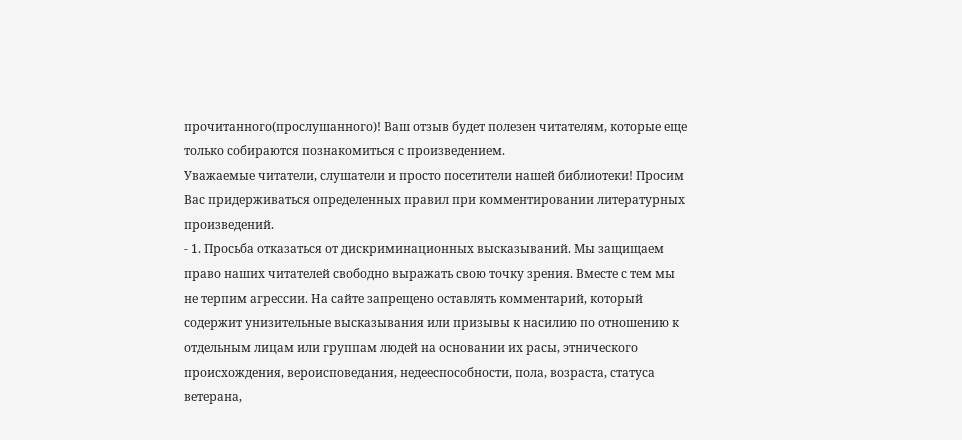прочитанного(прослушанного)! Ваш отзыв будет полезен читателям, которые еще только собираются познакомиться с произведением.
Уважаемые читатели, слушатели и просто посетители нашей библиотеки! Просим Вас придерживаться определенных правил при комментировании литературных произведений.
- 1. Просьба отказаться от дискриминационных высказываний. Мы защищаем право наших читателей свободно выражать свою точку зрения. Вместе с тем мы не терпим агрессии. На сайте запрещено оставлять комментарий, который содержит унизительные высказывания или призывы к насилию по отношению к отдельным лицам или группам людей на основании их расы, этнического происхождения, вероисповедания, недееспособности, пола, возраста, статуса ветерана,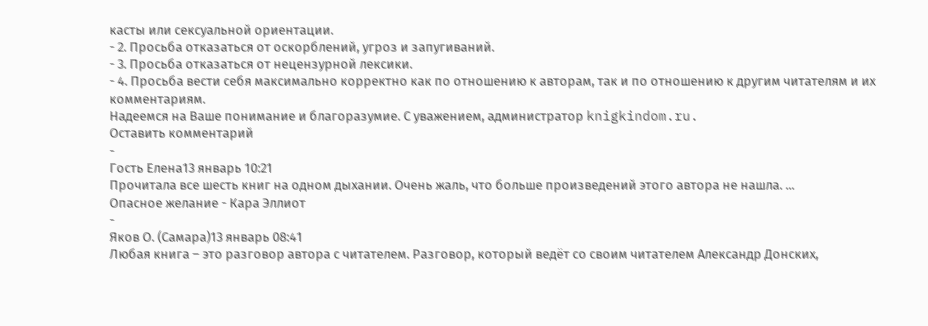касты или сексуальной ориентации.
- 2. Просьба отказаться от оскорблений, угроз и запугиваний.
- 3. Просьба отказаться от нецензурной лексики.
- 4. Просьба вести себя максимально корректно как по отношению к авторам, так и по отношению к другим читателям и их комментариям.
Надеемся на Ваше понимание и благоразумие. С уважением, администратор knigkindom.ru.
Оставить комментарий
-
Гость Елена13 январь 10:21
Прочитала все шесть книг на одном дыхании. Очень жаль, что больше произведений этого автора не нашла. ...
Опасное желание - Кара Эллиот
-
Яков О. (Самара)13 январь 08:41
Любая книга – это разговор автора с читателем. Разговор, который ведёт со своим читателем Александр Донских,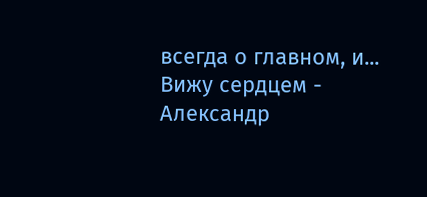всегда о главном, и...
Вижу сердцем - Александр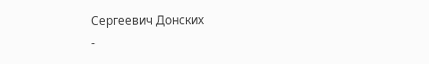Сергеевич Донских
-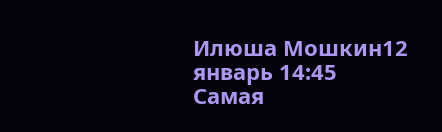Илюша Мошкин12 январь 14:45
Самая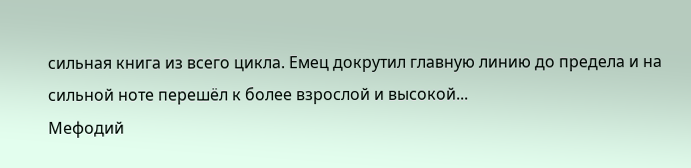сильная книга из всего цикла. Емец докрутил главную линию до предела и на сильной ноте перешёл к более взрослой и высокой...
Мефодий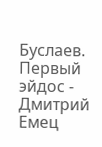Буслаев. Первый эйдос - Дмитрий Емец